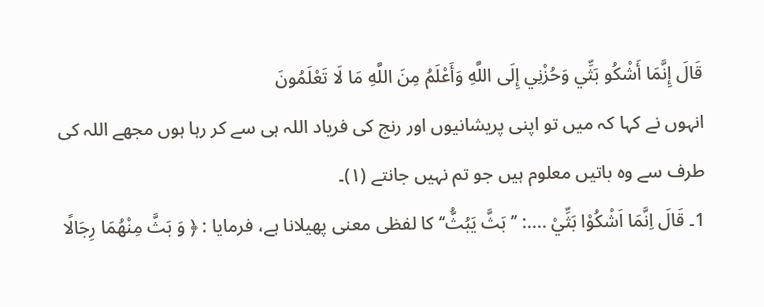قَالَ إِنَّمَا أَشْكُو بَثِّي وَحُزْنِي إِلَى اللَّهِ وَأَعْلَمُ مِنَ اللَّهِ مَا لَا تَعْلَمُونَ
انہوں نے کہا کہ میں تو اپنی پریشانیوں اور رنج کی فریاد اللہ ہی سے کر رہا ہوں مجھے اللہ کی طرف سے وہ باتیں معلوم ہیں جو تم نہیں جانتے (١)۔
1۔ قَالَ اِنَّمَا اَشْكُوْا بَثِّيْ ....: ’’ بَثَّ يَبُثُّ‘‘ کا لفظی معنی پھیلانا ہے، فرمایا : ﴿ وَ بَثَّ مِنْهُمَا رِجَالًا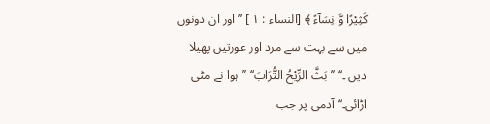كَثِيْرًا وَّ نِسَآءً ﴾ [النساء : ۱ ] ’’اور ان دونوں میں سے بہت سے مرد اور عورتیں پھیلا دیں ۔‘‘ ’’بَثَّ الرِّيْحُ التُّرَابَ‘‘ ’’ہوا نے مٹی اڑائی۔‘‘ آدمی پر جب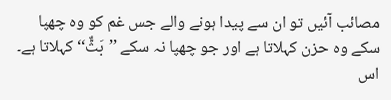مصائب آئیں تو ان سے پیدا ہونے والے جس غم کو وہ چھپا سکے وہ حزن کہلاتا ہے اور جو چھپا نہ سکے ’’بَثٌّ‘‘ کہلاتا ہے۔ اس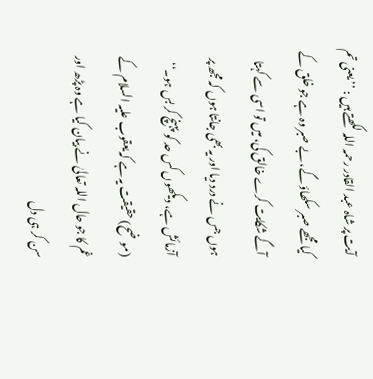آیت پر شاہ عبد القادر رحمہ اللہ لکھتے ہیں : ’’یعنی تم کیا مجھے صبر سکھاؤ گے، بے صبر وہ ہے جو خلق کے آگے شکایت کرے خالق کی، میں تو اسی سے کہتا ہوں جس نے درد دیا اور یہ بھی جانتا ہوں کہ مجھ پر آزمائش ہے، دیکھوں کس حد کو پہنچ کر بس ہو۔‘‘ (موضح) حقیقت یہ ہے کہ یعقوب علیہ السلام کے غم کا جو حال اللہ تعالیٰ نے بیان کیا ہے وہ پڑھ اور سن کر ہی دل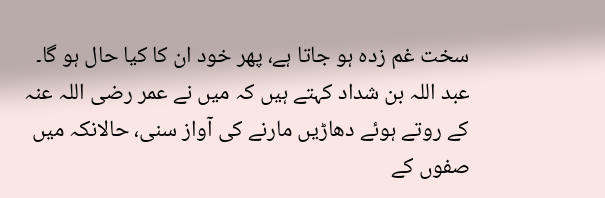سخت غم زدہ ہو جاتا ہے، پھر خود ان کا کیا حال ہو گا۔ عبد اللہ بن شداد کہتے ہیں کہ میں نے عمر رضی اللہ عنہ کے روتے ہوئے دھاڑیں مارنے کی آواز سنی، حالانکہ میں صفوں کے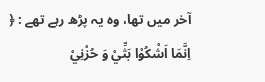آخر میں تھا، وہ یہ پڑھ رہے تھے : ﴿ اِنَّمَا اَشْكُوْا بَثِّيْ وَ حُزْنِيْ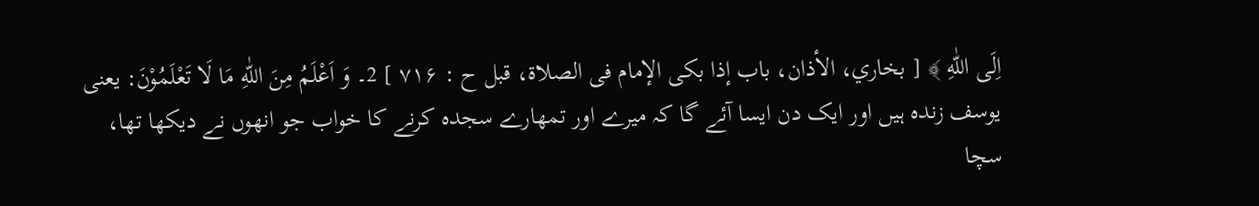اِلَى اللّٰهِ ﴾ [ بخاري، الأذان، باب إذا بکی الإمام فی الصلاۃ، قبل ح : ۷۱۶ ] 2۔ وَ اَعْلَمُ مِنَ اللّٰهِ مَا لَا تَعْلَمُوْنَ: یعنی یوسف زندہ ہیں اور ایک دن ایسا آئے گا کہ میرے اور تمھارے سجدہ کرنے کا خواب جو انھوں نے دیکھا تھا، سچا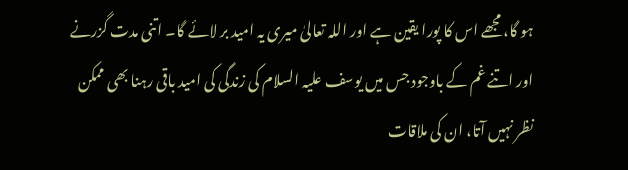ہو گا، مجھے اس کا پورا یقین ہے اور اللہ تعالیٰ میری یہ امید بر لائے گا۔ اتنی مدت گزرنے اور اتنے غم کے باوجود جس میں یوسف علیہ السلام کی زندگی کی امید باقی رہنا بھی ممکن نظر نہیں آتا، ان کی ملاقات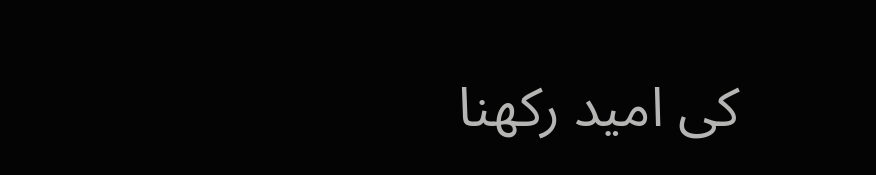کی امید رکھنا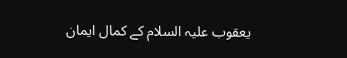یعقوب علیہ السلام کے کمال ایمان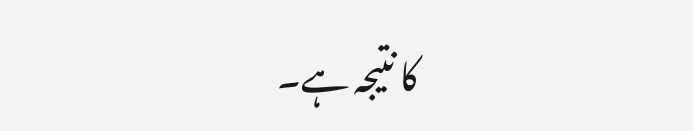کا نتیجہ ہے۔